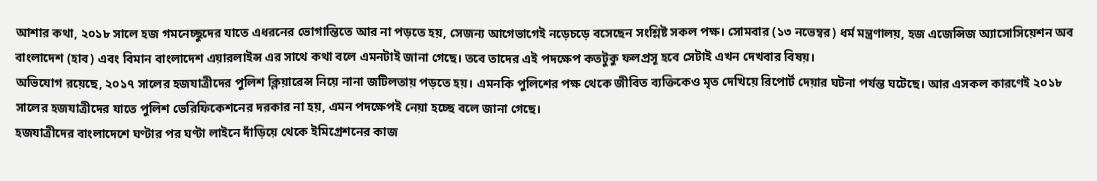আশার কথা, ২০১৮ সালে হজ গমনেচ্ছুদের যাতে এধরনের ভোগান্তিতে আর না পড়তে হয়, সেজন্য আগেভাগেই নড়েচড়ে বসেছেন সংশ্লিষ্ট সকল পক্ষ। সোমবার (১৩ নভেম্বর) ধর্ম মন্ত্রণালয়, হজ এজেন্সিজ অ্যাসোসিয়েশন অব বাংলাদেশ (হাব) এবং বিমান বাংলাদেশ এয়ারলাইন্স এর সাথে কথা বলে এমনটাই জানা গেছে। তবে তাদের এই পদক্ষেপ কতটুকু ফলপ্রসূ হবে সেটাই এখন দেখবার বিষয়।
অভিযোগ রয়েছে, ২০১৭ সালের হজযাত্রীদের পুলিশ ক্লিয়ারেন্স নিয়ে নানা জটিলতায় পড়তে হয়। এমনকি পুলিশের পক্ষ থেকে জীবিত ব্যক্তিকেও মৃত দেখিয়ে রিপোর্ট দেয়ার ঘটনা পর্যন্ত ঘটেছে। আর এসকল কারণেই ২০১৮ সালের হজযাত্রীদের যাতে পুলিশ ভেরিফিকেশনের দরকার না হয়, এমন পদক্ষেপই নেয়া হচ্ছে বলে জানা গেছে।
হজযাত্রীদের বাংলাদেশে ঘণ্টার পর ঘণ্টা লাইনে দাঁড়িয়ে থেকে ইমিগ্রেশনের কাজ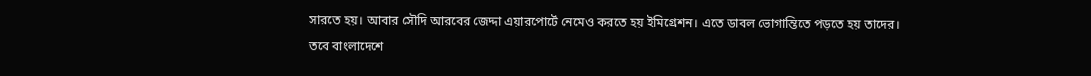সারতে হয়। আবার সৌদি আরবের জেদ্দা এয়ারপোর্টে নেমেও করতে হয় ইমিগ্রেশন। এতে ডাবল ভোগান্তিতে পড়তে হয় তাদের। তবে বাংলাদেশে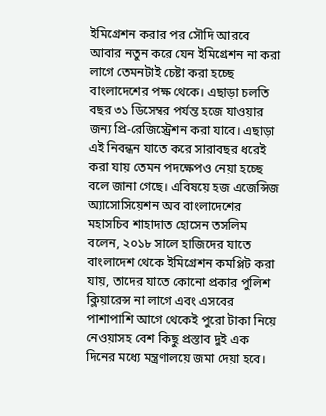ইমিগ্রেশন করার পর সৌদি আরবে আবার নতুন করে যেন ইমিগ্রেশন না করা লাগে তেমনটাই চেষ্টা করা হচ্ছে বাংলাদেশের পক্ষ থেকে। এছাড়া চলতি বছর ৩১ ডিসেম্বর পর্যন্ত হজে যাওয়ার জন্য প্রি-রেজিস্ট্রেশন করা যাবে। এছাড়া এই নিবন্ধন যাতে করে সারাবছর ধরেই করা যায় তেমন পদক্ষেপও নেয়া হচ্ছে বলে জানা গেছে। এবিষয়ে হজ এজেন্সিজ অ্যাসোসিয়েশন অব বাংলাদেশের মহাসচিব শাহাদাত হোসেন তসলিম বলেন, ২০১৮ সালে হাজিদের যাতে বাংলাদেশ থেকে ইমিগ্রেশন কমপ্লিট করা যায়, তাদের যাতে কোনো প্রকার পুলিশ ক্লিয়ারেন্স না লাগে এবং এসবের পাশাপাশি আগে থেকেই পুরো টাকা নিয়ে নেওয়াসহ বেশ কিছু প্রস্তাব দুই এক দিনের মধ্যে মন্ত্রণালয়ে জমা দেয়া হবে।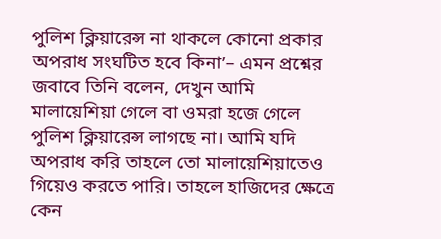পুলিশ ক্লিয়ারেন্স না থাকলে কোনো প্রকার অপরাধ সংঘটিত হবে কিনা’– এমন প্রশ্নের জবাবে তিনি বলেন, দেখুন আমি মালায়েশিয়া গেলে বা ওমরা হজে গেলে পুলিশ ক্লিয়ারেন্স লাগছে না। আমি যদি অপরাধ করি তাহলে তো মালায়েশিয়াতেও গিয়েও করতে পারি। তাহলে হাজিদের ক্ষেত্রে কেন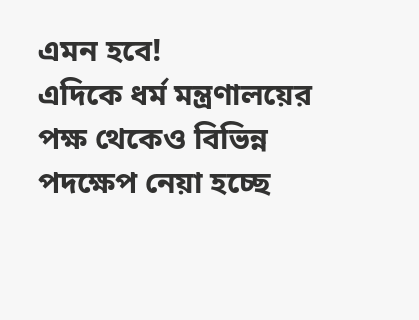এমন হবে!
এদিকে ধর্ম মন্ত্রণালয়ের পক্ষ থেকেও বিভিন্ন পদক্ষেপ নেয়া হচ্ছে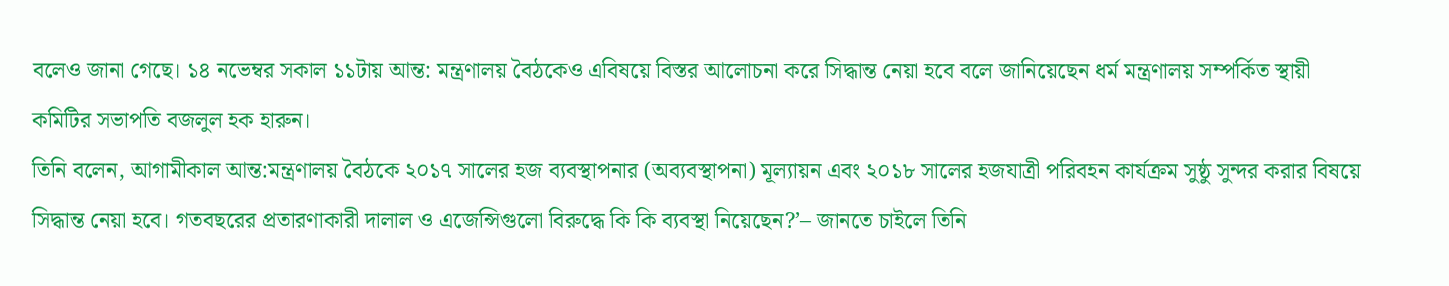বলেও জানা গেছে। ১৪ নভেম্বর সকাল ১১টায় আন্ত: মন্ত্রণালয় বৈঠকেও এবিষয়ে বিস্তর আলোচনা করে সিদ্ধান্ত নেয়া হবে বলে জানিয়েছেন ধর্ম মন্ত্রণালয় সম্পর্কিত স্থায়ী কমিটির সভাপতি বজলুল হক হারুন।
তিনি বলেন, আগামীকাল আন্ত:মন্ত্রণালয় বৈঠকে ২০১৭ সালের হজ ব্যবস্থাপনার (অব্যবস্থাপনা) মূল্যায়ন এবং ২০১৮ সালের হজযাত্রী পরিবহন কার্যক্রম সুষ্ঠু সুন্দর করার বিষয়ে সিদ্ধান্ত নেয়া হবে। গতবছরের প্রতারণাকারী দালাল ও এজেন্সিগুলো বিরুদ্ধে কি কি ব্যবস্থা নিয়েছেন?’– জানতে চাইলে তিনি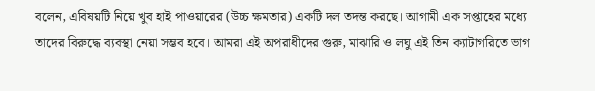বলেন, এবিষয়টি নিয়ে খুব হাই পাওয়ারের (উচ্চ ক্ষমতার) একটি দল তদন্ত করছে। আগামী এক সপ্তাহের মধ্যে তাদের বিরুদ্ধে ব্যবস্থা নেয়া সম্ভব হবে। আমরা এই অপরাধীদের গুরু, মাঝারি ও লঘু এই তিন ক্যাটাগরিতে ভাগ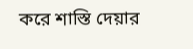করে শাস্তি দেয়ার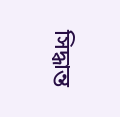সিদ্ধান্ত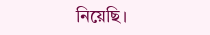নিয়েছি।